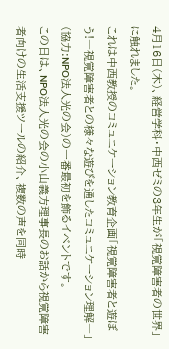4月16日(木)、経営学科・中西ゼミの3年生が「視覚障害者の世界」に触れました。
これは中西教授のコミュニケーション教育企画「視覚障害者と遊ぼう!―視覚障害者との様々な遊びを通したコミュニケーション理解―」(協力:NPO法人光の会)の一番最初を飾るイベントです。
この日は、NPO法人光の会の小山義方理事長のお話から視覚障害者向けの生活支援ツールの紹介、複数の声を同時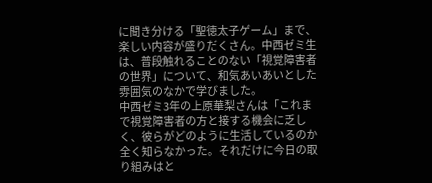に聞き分ける「聖徳太子ゲーム」まで、楽しい内容が盛りだくさん。中西ゼミ生は、普段触れることのない「視覚障害者の世界」について、和気あいあいとした雰囲気のなかで学びました。
中西ゼミ3年の上原華梨さんは「これまで視覚障害者の方と接する機会に乏しく、彼らがどのように生活しているのか全く知らなかった。それだけに今日の取り組みはと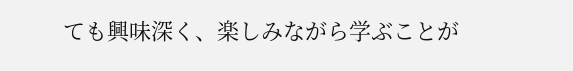ても興味深く、楽しみながら学ぶことが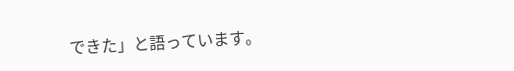できた」と語っています。